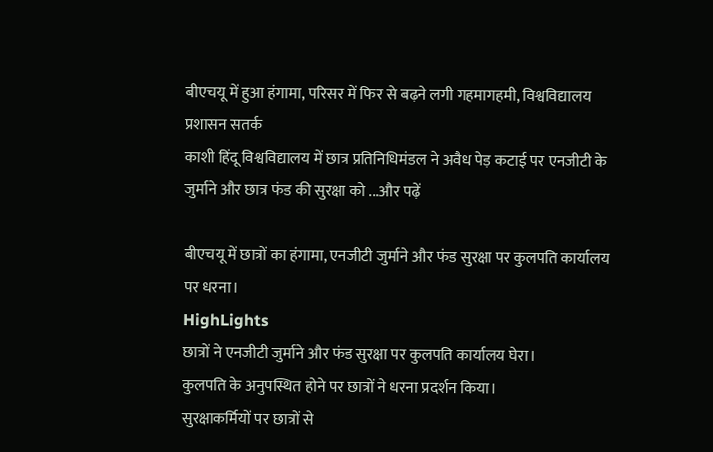बीएचयू में हुआ हंगामा, परिसर में फिर से बढ़ने लगी गहमागहमी, विश्वविद्यालय प्रशासन सतर्क
काशी हिंदू विश्वविद्यालय में छात्र प्रतिनिधिमंडल ने अवैध पेड़ कटाई पर एनजीटी के जुर्माने और छात्र फंड की सुरक्षा को ...और पढ़ें

बीएचयू में छात्रों का हंगामा, एनजीटी जुर्माने और फंड सुरक्षा पर कुलपति कार्यालय पर धरना।
HighLights
छात्रों ने एनजीटी जुर्माने और फंड सुरक्षा पर कुलपति कार्यालय घेरा।
कुलपति के अनुपस्थित होने पर छात्रों ने धरना प्रदर्शन किया।
सुरक्षाकर्मियों पर छात्रों से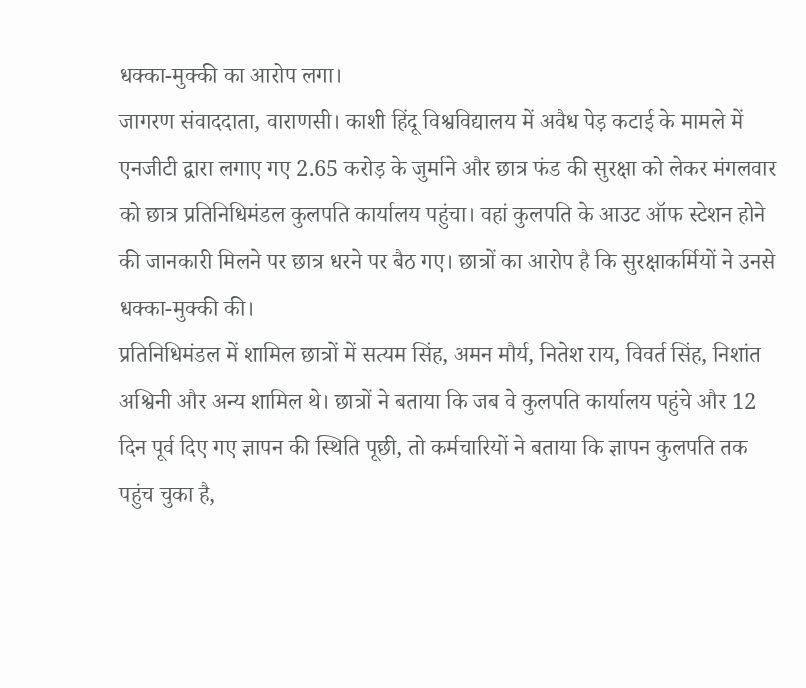धक्का-मुक्की का आरोप लगा।
जागरण संवाददाता, वाराणसी। काशी हिंदू विश्वविद्यालय में अवैध पेड़ कटाई के मामले में एनजीटी द्वारा लगाए गए 2.65 करोड़ के जुर्माने और छात्र फंड की सुरक्षा को लेकर मंगलवार को छात्र प्रतिनिधिमंडल कुलपति कार्यालय पहुंचा। वहां कुलपति के आउट ऑफ स्टेशन होने की जानकारी मिलने पर छात्र धरने पर बैठ गए। छात्रों का आरोप है कि सुरक्षाकर्मियों ने उनसे धक्का-मुक्की की।
प्रतिनिधिमंडल में शामिल छात्रों में सत्यम सिंह, अमन मौर्य, नितेश राय, विवर्त सिंह, निशांत अश्विनी और अन्य शामिल थे। छात्रों ने बताया कि जब वे कुलपति कार्यालय पहुंचे और 12 दिन पूर्व दिए गए ज्ञापन की स्थिति पूछी, तो कर्मचारियों ने बताया कि ज्ञापन कुलपति तक पहुंच चुका है,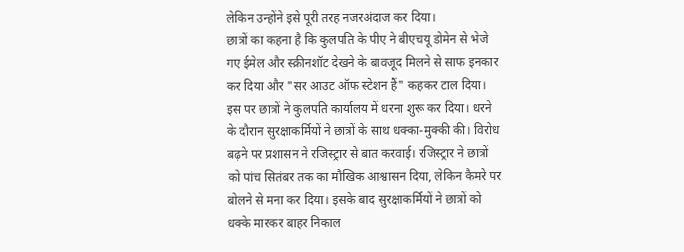लेकिन उन्होंने इसे पूरी तरह नजरअंदाज कर दिया।
छात्रों का कहना है कि कुलपति के पीए ने बीएचयू डोमेन से भेजे गए ईमेल और स्क्रीनशॉट देखने के बावजूद मिलने से साफ इनकार कर दिया और "सर आउट ऑफ स्टेशन हैं" कहकर टाल दिया।
इस पर छात्रों ने कुलपति कार्यालय में धरना शुरू कर दिया। धरने के दौरान सुरक्षाकर्मियों ने छात्रों के साथ धक्का-मुक्की की। विरोध बढ़ने पर प्रशासन ने रजिस्ट्रार से बात करवाई। रजिस्ट्रार ने छात्रों को पांच सितंबर तक का मौखिक आश्वासन दिया, लेकिन कैमरे पर बोलने से मना कर दिया। इसके बाद सुरक्षाकर्मियों ने छात्रों को धक्के मारकर बाहर निकाल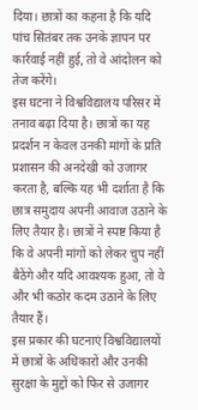दिया। छात्रों का कहना है कि यदि पांच सितंबर तक उनके ज्ञापन पर कार्रवाई नहीं हुई, तो वे आंदोलन को तेज करेंगे।
इस घटना ने विश्वविद्यालय परिसर में तनाव बढ़ा दिया है। छात्रों का यह प्रदर्शन न केवल उनकी मांगों के प्रति प्रशासन की अनदेखी को उजागर करता है, बल्कि यह भी दर्शाता है कि छात्र समुदाय अपनी आवाज उठाने के लिए तैयार है। छात्रों ने स्पष्ट किया है कि वे अपनी मांगों को लेकर चुप नहीं बैठेंगे और यदि आवश्यक हुआ, तो वे और भी कठोर कदम उठाने के लिए तैयार हैं।
इस प्रकार की घटनाएं विश्वविद्यालयों में छात्रों के अधिकारों और उनकी सुरक्षा के मुद्दों को फिर से उजागर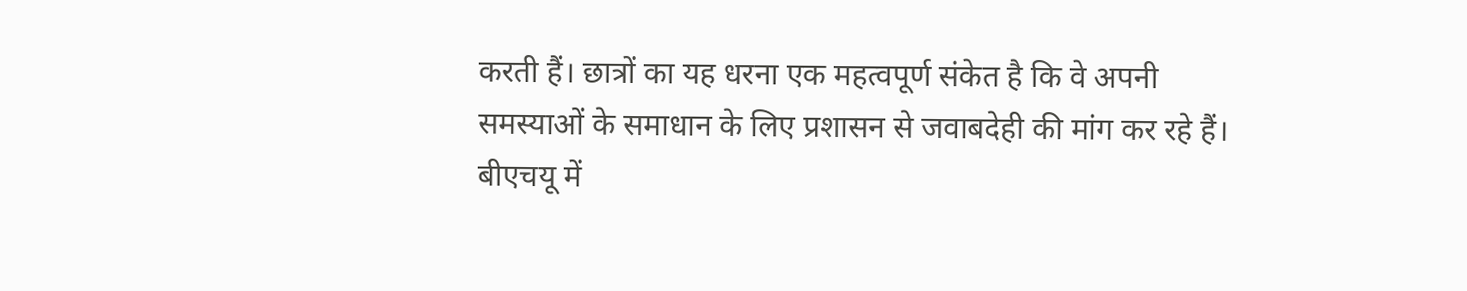करती हैं। छात्रों का यह धरना एक महत्वपूर्ण संकेत है कि वे अपनी समस्याओं के समाधान के लिए प्रशासन से जवाबदेही की मांग कर रहे हैं।
बीएचयू में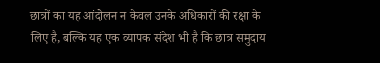छात्रों का यह आंदोलन न केवल उनके अधिकारों की रक्षा के लिए है, बल्कि यह एक व्यापक संदेश भी है कि छात्र समुदाय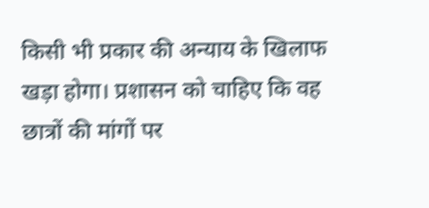किसी भी प्रकार की अन्याय के खिलाफ खड़ा होगा। प्रशासन को चाहिए कि वह छात्रों की मांगों पर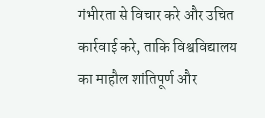गंभीरता से विचार करे और उचित कार्रवाई करे, ताकि विश्वविद्यालय का माहौल शांतिपूर्ण और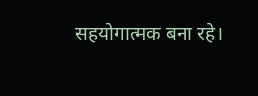सहयोगात्मक बना रहे।